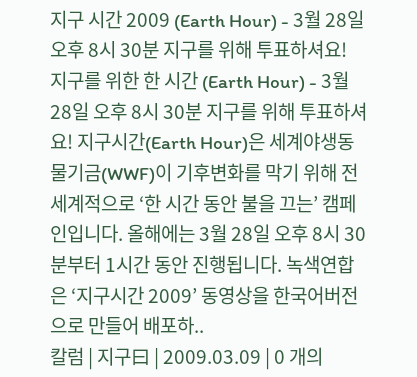지구 시간 2009 (Earth Hour) - 3월 28일 오후 8시 30분 지구를 위해 투표하셔요!
지구를 위한 한 시간 (Earth Hour) - 3월 28일 오후 8시 30분 지구를 위해 투표하셔요! 지구시간(Earth Hour)은 세계야생동물기금(WWF)이 기후변화를 막기 위해 전 세계적으로 ‘한 시간 동안 불을 끄는’ 캠페인입니다. 올해에는 3월 28일 오후 8시 30분부터 1시간 동안 진행됩니다. 녹색연합은 ‘지구시간 2009’ 동영상을 한국어버전으로 만들어 배포하..
칼럼 | 지구曰 | 2009.03.09 | 0 개의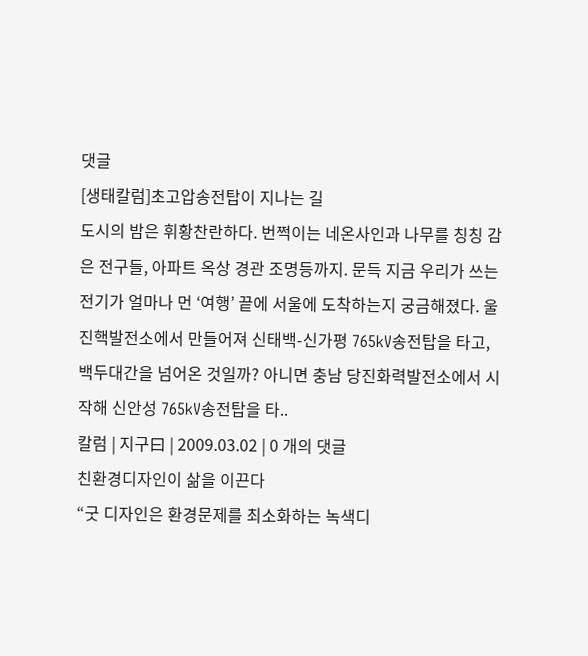댓글
[생태칼럼]초고압송전탑이 지나는 길
도시의 밤은 휘황찬란하다. 번쩍이는 네온사인과 나무를 칭칭 감은 전구들, 아파트 옥상 경관 조명등까지. 문득 지금 우리가 쓰는 전기가 얼마나 먼 ‘여행’ 끝에 서울에 도착하는지 궁금해졌다. 울진핵발전소에서 만들어져 신태백-신가평 765kV송전탑을 타고, 백두대간을 넘어온 것일까? 아니면 충남 당진화력발전소에서 시작해 신안성 765kV송전탑을 타..
칼럼 | 지구曰 | 2009.03.02 | 0 개의 댓글
친환경디자인이 삶을 이끈다
“굿 디자인은 환경문제를 최소화하는 녹색디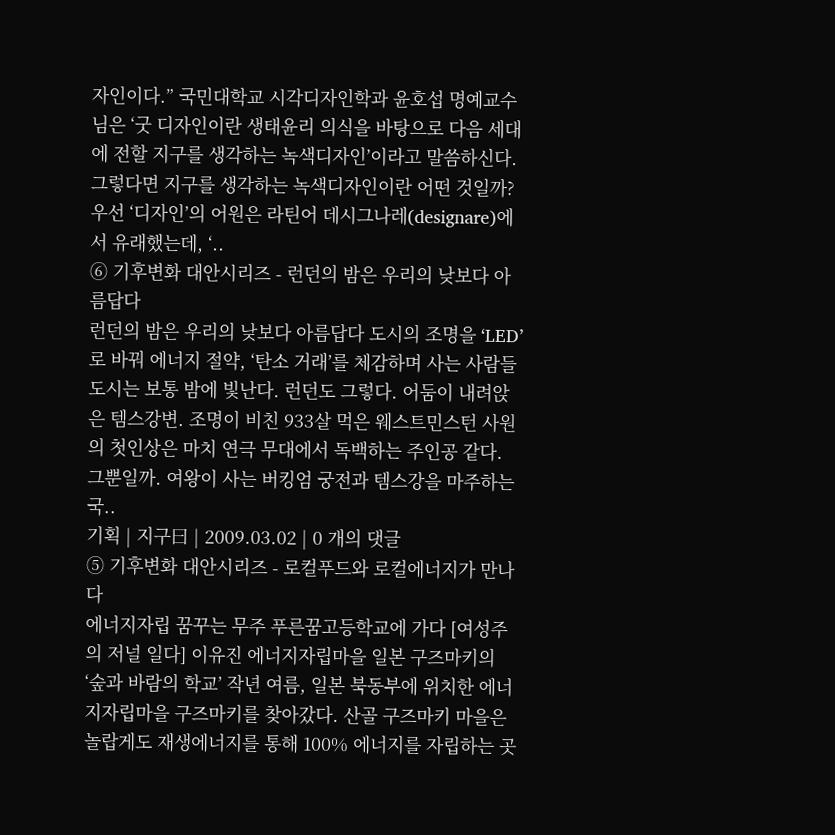자인이다.” 국민대학교 시각디자인학과 윤호섭 명예교수님은 ‘굿 디자인이란 생태윤리 의식을 바탕으로 다음 세대에 전할 지구를 생각하는 녹색디자인’이라고 말씀하신다. 그렇다면 지구를 생각하는 녹색디자인이란 어떤 것일까? 우선 ‘디자인’의 어원은 라틴어 데시그나레(designare)에서 유래했는데, ‘..
⑥ 기후변화 대안시리즈 - 런던의 밤은 우리의 낮보다 아름답다
런던의 밤은 우리의 낮보다 아름답다 도시의 조명을 ‘LED’로 바꿔 에너지 절약, ‘탄소 거래’를 체감하며 사는 사람들 도시는 보통 밤에 빛난다. 런던도 그렇다. 어둠이 내려앉은 템스강변. 조명이 비친 933살 먹은 웨스트민스턴 사원의 첫인상은 마치 연극 무대에서 독백하는 주인공 같다. 그뿐일까. 여왕이 사는 버킹엄 궁전과 템스강을 마주하는 국..
기획 | 지구曰 | 2009.03.02 | 0 개의 댓글
⑤ 기후변화 대안시리즈 - 로컬푸드와 로컬에너지가 만나다
에너지자립 꿈꾸는 무주 푸른꿈고등학교에 가다 [여성주의 저널 일다] 이유진 에너지자립마을 일본 구즈마키의 ‘숲과 바람의 학교’ 작년 여름, 일본 북동부에 위치한 에너지자립마을 구즈마키를 찾아갔다. 산골 구즈마키 마을은 놀랍게도 재생에너지를 통해 100% 에너지를 자립하는 곳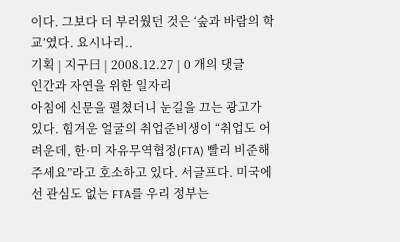이다. 그보다 더 부러웠던 것은 ‘숲과 바람의 학교’였다. 요시나리..
기획 | 지구曰 | 2008.12.27 | 0 개의 댓글
인간과 자연을 위한 일자리
아침에 신문을 펼쳤더니 눈길을 끄는 광고가 있다. 힘겨운 얼굴의 취업준비생이 “취업도 어려운데, 한·미 자유무역협정(FTA) 빨리 비준해 주세요”라고 호소하고 있다. 서글프다. 미국에선 관심도 없는 FTA를 우리 정부는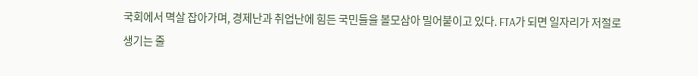국회에서 멱살 잡아가며, 경제난과 취업난에 힘든 국민들을 볼모삼아 밀어붙이고 있다. FTA가 되면 일자리가 저절로 생기는 줄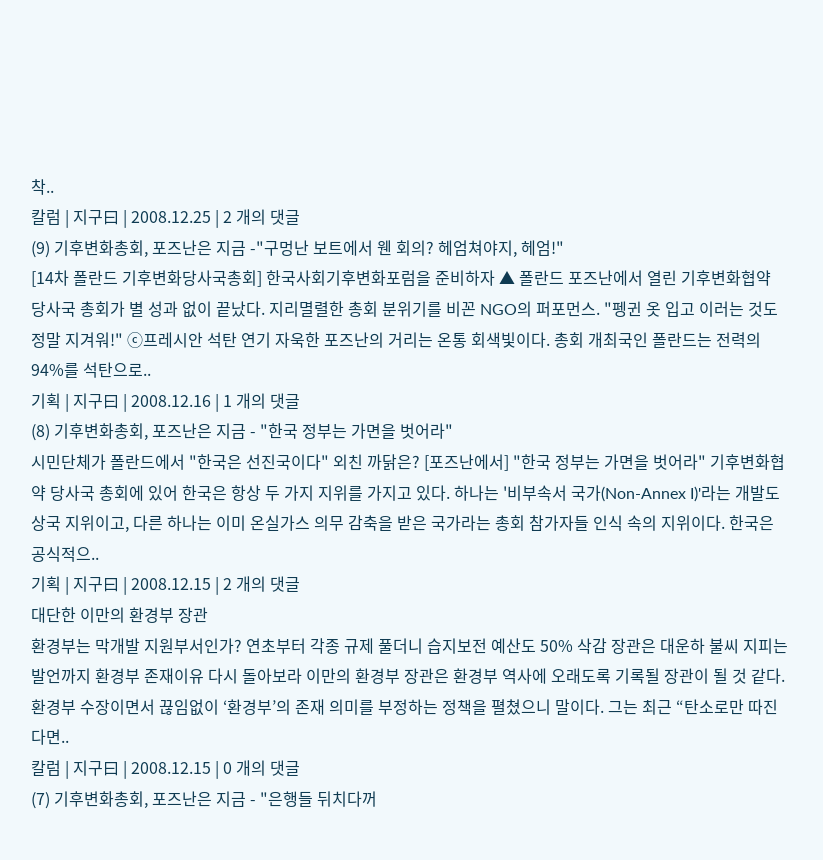착..
칼럼 | 지구曰 | 2008.12.25 | 2 개의 댓글
(9) 기후변화총회, 포즈난은 지금 -"구멍난 보트에서 웬 회의? 헤엄쳐야지, 헤엄!"
[14차 폴란드 기후변화당사국총회] 한국사회기후변화포럼을 준비하자 ▲ 폴란드 포즈난에서 열린 기후변화협약 당사국 총회가 별 성과 없이 끝났다. 지리멸렬한 총회 분위기를 비꼰 NGO의 퍼포먼스. "펭귄 옷 입고 이러는 것도 정말 지겨워!" ⓒ프레시안 석탄 연기 자욱한 포즈난의 거리는 온통 회색빛이다. 총회 개최국인 폴란드는 전력의 94%를 석탄으로..
기획 | 지구曰 | 2008.12.16 | 1 개의 댓글
(8) 기후변화총회, 포즈난은 지금 - "한국 정부는 가면을 벗어라"
시민단체가 폴란드에서 "한국은 선진국이다" 외친 까닭은? [포즈난에서] "한국 정부는 가면을 벗어라" 기후변화협약 당사국 총회에 있어 한국은 항상 두 가지 지위를 가지고 있다. 하나는 '비부속서 국가(Non-Annex I)'라는 개발도상국 지위이고, 다른 하나는 이미 온실가스 의무 감축을 받은 국가라는 총회 참가자들 인식 속의 지위이다. 한국은 공식적으..
기획 | 지구曰 | 2008.12.15 | 2 개의 댓글
대단한 이만의 환경부 장관
환경부는 막개발 지원부서인가? 연초부터 각종 규제 풀더니 습지보전 예산도 50% 삭감 장관은 대운하 불씨 지피는 발언까지 환경부 존재이유 다시 돌아보라 이만의 환경부 장관은 환경부 역사에 오래도록 기록될 장관이 될 것 같다. 환경부 수장이면서 끊임없이 ‘환경부’의 존재 의미를 부정하는 정책을 펼쳤으니 말이다. 그는 최근 “탄소로만 따진다면..
칼럼 | 지구曰 | 2008.12.15 | 0 개의 댓글
(7) 기후변화총회, 포즈난은 지금 - "은행들 뒤치다꺼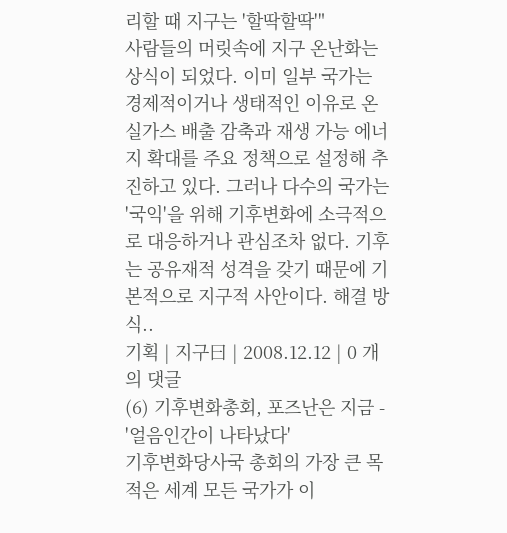리할 때 지구는 '할딱할딱'"
사람들의 머릿속에 지구 온난화는 상식이 되었다. 이미 일부 국가는 경제적이거나 생태적인 이유로 온실가스 배출 감축과 재생 가능 에너지 확대를 주요 정책으로 설정해 추진하고 있다. 그러나 다수의 국가는 '국익'을 위해 기후변화에 소극적으로 대응하거나 관심조차 없다. 기후는 공유재적 성격을 갖기 때문에 기본적으로 지구적 사안이다. 해결 방식..
기획 | 지구曰 | 2008.12.12 | 0 개의 댓글
(6) 기후변화총회, 포즈난은 지금 - '얼음인간이 나타났다'
기후변화당사국 총회의 가장 큰 목적은 세계 모든 국가가 이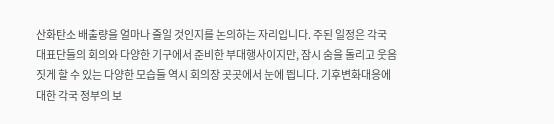산화탄소 배출량을 얼마나 줄일 것인지를 논의하는 자리입니다. 주된 일정은 각국 대표단들의 회의와 다양한 기구에서 준비한 부대행사이지만, 잠시 숨을 돌리고 웃음 짓게 할 수 있는 다양한 모습들 역시 회의장 곳곳에서 눈에 띕니다. 기후변화대응에 대한 각국 정부의 보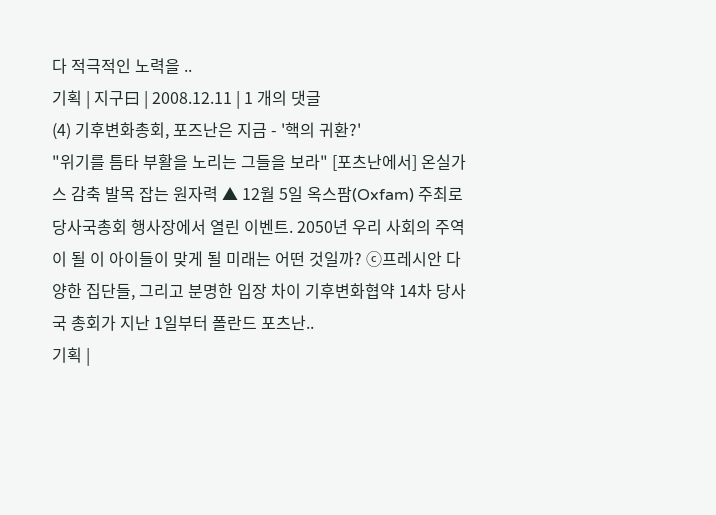다 적극적인 노력을 ..
기획 | 지구曰 | 2008.12.11 | 1 개의 댓글
(4) 기후변화총회, 포즈난은 지금 - '핵의 귀환?'
"위기를 틈타 부활을 노리는 그들을 보라" [포츠난에서] 온실가스 감축 발목 잡는 원자력 ▲ 12월 5일 옥스팜(Oxfam) 주최로 당사국총회 행사장에서 열린 이벤트. 2050년 우리 사회의 주역이 될 이 아이들이 맞게 될 미래는 어떤 것일까? ⓒ프레시안 다양한 집단들, 그리고 분명한 입장 차이 기후변화협약 14차 당사국 총회가 지난 1일부터 폴란드 포츠난..
기획 |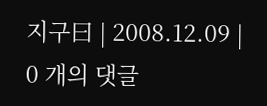지구曰 | 2008.12.09 | 0 개의 댓글